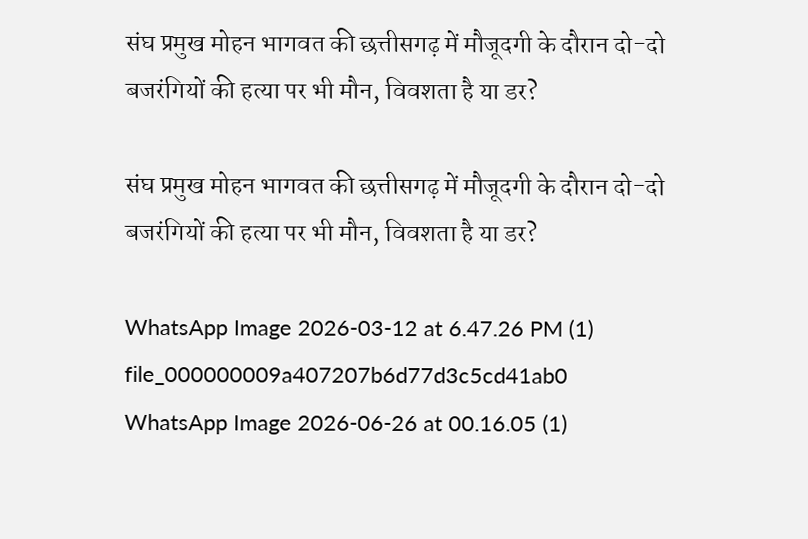संघ प्रमुख मोहन भागवत की छत्तीसगढ़ में मौजूदगी के दौरान दो-दो बजरंगियों की हत्या पर भी मौन, विवशता है या डर?

संघ प्रमुख मोहन भागवत की छत्तीसगढ़ में मौजूदगी के दौरान दो-दो बजरंगियों की हत्या पर भी मौन, विवशता है या डर?

WhatsApp Image 2026-03-12 at 6.47.26 PM (1)
file_000000009a407207b6d77d3c5cd41ab0
WhatsApp Image 2026-06-26 at 00.16.05 (1)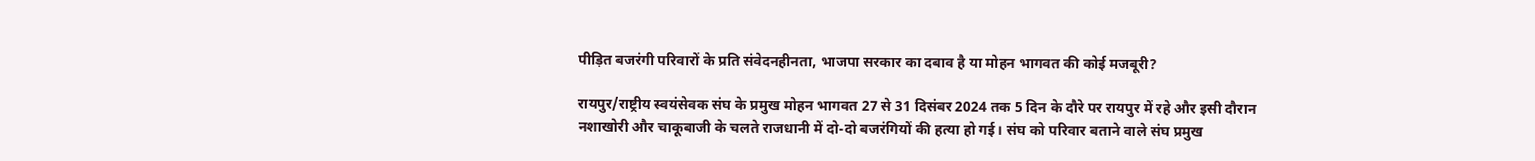पीड़ित बजरंगी परिवारों के प्रति संवेदनहीनता, भाजपा सरकार का दबाव है या मोहन भागवत की कोई मजबूरी?

रायपुर/राष्ट्रीय स्वयंसेवक संघ के प्रमुख मोहन भागवत 27 से 31 दिसंबर 2024 तक 5 दिन के दौरे पर रायपुर में रहे और इसी दौरान नशाखोरी और चाकूबाजी के चलते राजधानी में दो-दो बजरंगियों की हत्या हो गई। संघ को परिवार बताने वाले संघ प्रमुख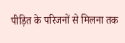पीड़ित के परिजनों से मिलना तक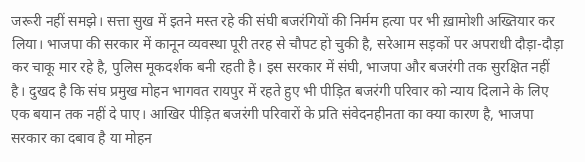जरूरी नहीं समझे। सत्ता सुख में इतने मस्त रहे की संघी बजरंगियों की निर्मम हत्या पर भी ख़ामोशी अख्तियार कर लिया। भाजपा की सरकार में कानून व्यवस्था पूरी तरह से चौपट हो चुकी है, सरेआम सड़कों पर अपराधी दौड़ा-दौड़ा कर चाकू मार रहे है, पुलिस मूकदर्शक बनी रहती है। इस सरकार में संघी, भाजपा और बजरंगी तक सुरक्षित नहीं है। दुखद है कि संघ प्रमुख मोहन भागवत रायपुर में रहते हुए भी पीड़ित बजरंगी परिवार को न्याय दिलाने के लिए एक बयान तक नहीं दे पाए। आखिर पीड़ित बजरंगी परिवारों के प्रति संवेदनहीनता का क्या कारण है, भाजपा सरकार का दबाव है या मोहन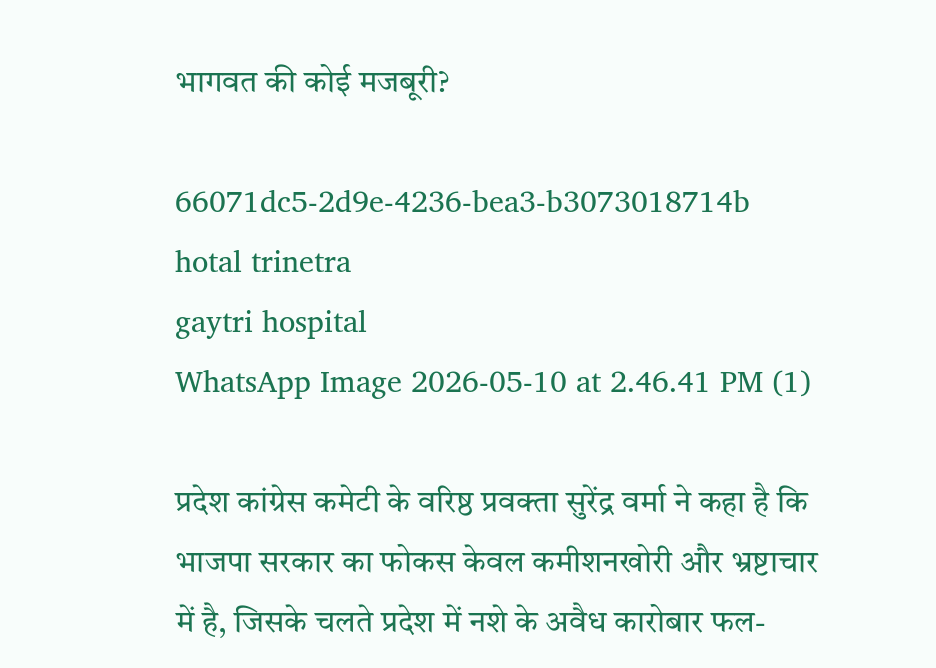भागवत की कोई मजबूरी?

66071dc5-2d9e-4236-bea3-b3073018714b
hotal trinetra
gaytri hospital
WhatsApp Image 2026-05-10 at 2.46.41 PM (1)

प्रदेश कांग्रेस कमेटी के वरिष्ठ प्रवक्ता सुरेंद्र वर्मा ने कहा है कि भाजपा सरकार का फोकस केवल कमीशनखोरी और भ्रष्टाचार में है, जिसके चलते प्रदेश में नशे के अवैध कारोबार फल-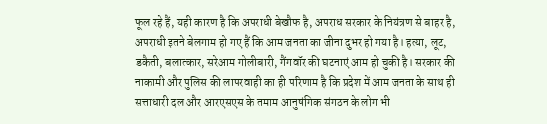फूल रहे हैं, यही कारण है कि अपराधी बेखौफ है, अपराध सरकार के नियंत्रण से बाहर है, अपराधी इतने बेलगाम हो गए हैं कि आम जनता का जीना दुभर हो गया है। हत्या, लूट, डकैती, बलात्कार, सरेआम गोलीबारी, गैंगवॉर की घटनाएं आम हो चुकी है। सरकार की नाकामी और पुलिस की लापरवाही का ही परिणाम है कि प्रदेश में आम जनता के साथ ही सत्ताधारी दल और आरएसएस के तमाम आनुषंगिक संगठन के लोग भी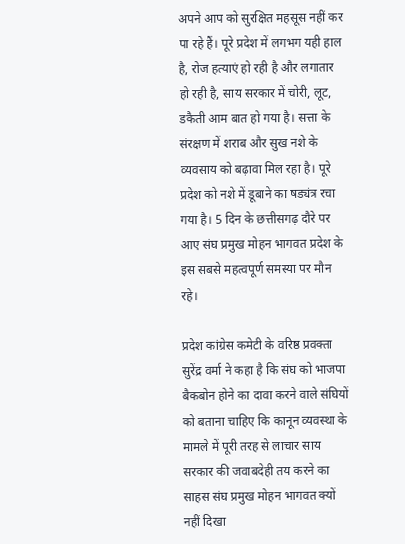अपने आप को सुरक्षित महसूस नहीं कर पा रहे हैं। पूरे प्रदेश में लगभग यही हाल है, रोज हत्याएं हो रही है और लगातार हो रही है, साय सरकार में चोरी, लूट, डकैती आम बात हो गया है। सत्ता के संरक्षण में शराब और सुख नशे के व्यवसाय को बढ़ावा मिल रहा है। पूरे प्रदेश को नशे में डूबाने का षड्यंत्र रचा गया है। 5 दिन के छत्तीसगढ़ दौरे पर आए संघ प्रमुख मोहन भागवत प्रदेश के इस सबसे महत्वपूर्ण समस्या पर मौन रहे।

प्रदेश कांग्रेस कमेटी के वरिष्ठ प्रवक्ता सुरेंद्र वर्मा ने कहा है कि संघ को भाजपा बैकबोन होने का दावा करने वाले संघियों को बताना चाहिए कि कानून व्यवस्था के मामले में पूरी तरह से लाचार साय सरकार की जवाबदेही तय करने का साहस संघ प्रमुख मोहन भागवत क्यों नहीं दिखा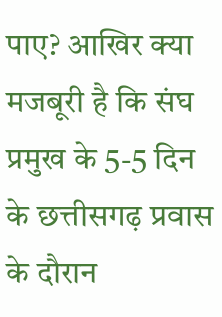पाए? आखिर क्या मजबूरी है कि संघ प्रमुख के 5-5 दिन के छत्तीसगढ़ प्रवास के दौरान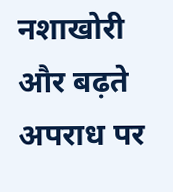नशाखोरी और बढ़ते अपराध पर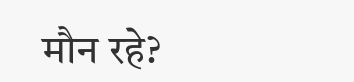मौन रहे?